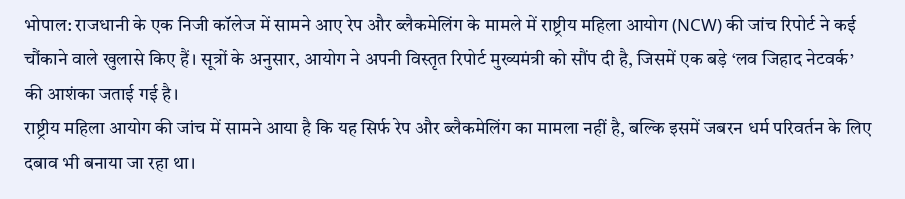भोपाल: राजधानी के एक निजी कॉलेज में सामने आए रेप और ब्लैकमेलिंग के मामले में राष्ट्रीय महिला आयोग (NCW) की जांच रिपोर्ट ने कई चौंकाने वाले खुलासे किए हैं। सूत्रों के अनुसार, आयोग ने अपनी विस्तृत रिपोर्ट मुख्यमंत्री को सौंप दी है, जिसमें एक बड़े ‘लव जिहाद नेटवर्क’ की आशंका जताई गई है।
राष्ट्रीय महिला आयोग की जांच में सामने आया है कि यह सिर्फ रेप और ब्लैकमेलिंग का मामला नहीं है, बल्कि इसमें जबरन धर्म परिवर्तन के लिए दबाव भी बनाया जा रहा था।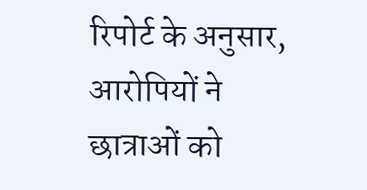रिपोर्ट के अनुसार, आरोपियों ने छात्राओं को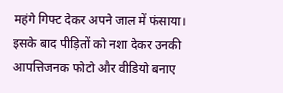महंगे गिफ्ट देकर अपने जाल में फंसाया। इसके बाद पीड़ितों को नशा देकर उनकी आपत्तिजनक फोटो और वीडियो बनाए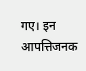गए। इन आपत्तिजनक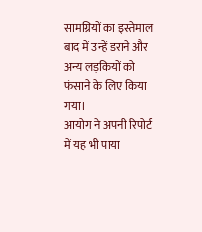सामग्रियों का इस्तेमाल बाद में उन्हें डराने और अन्य लड़कियों को फंसाने के लिए किया गया।
आयोग ने अपनी रिपोर्ट में यह भी पाया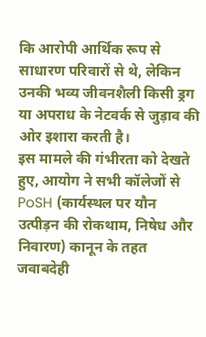कि आरोपी आर्थिक रूप से साधारण परिवारों से थे, लेकिन उनकी भव्य जीवनशैली किसी ड्रग या अपराध के नेटवर्क से जुड़ाव की ओर इशारा करती है।
इस मामले की गंभीरता को देखते हुए, आयोग ने सभी कॉलेजों से PoSH (कार्यस्थल पर यौन उत्पीड़न की रोकथाम, निषेध और निवारण) कानून के तहत जवाबदेही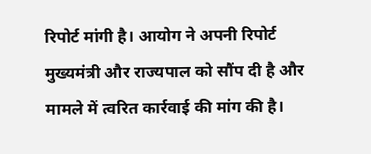रिपोर्ट मांगी है। आयोग ने अपनी रिपोर्ट मुख्यमंत्री और राज्यपाल को सौंप दी है और मामले में त्वरित कार्रवाई की मांग की है।